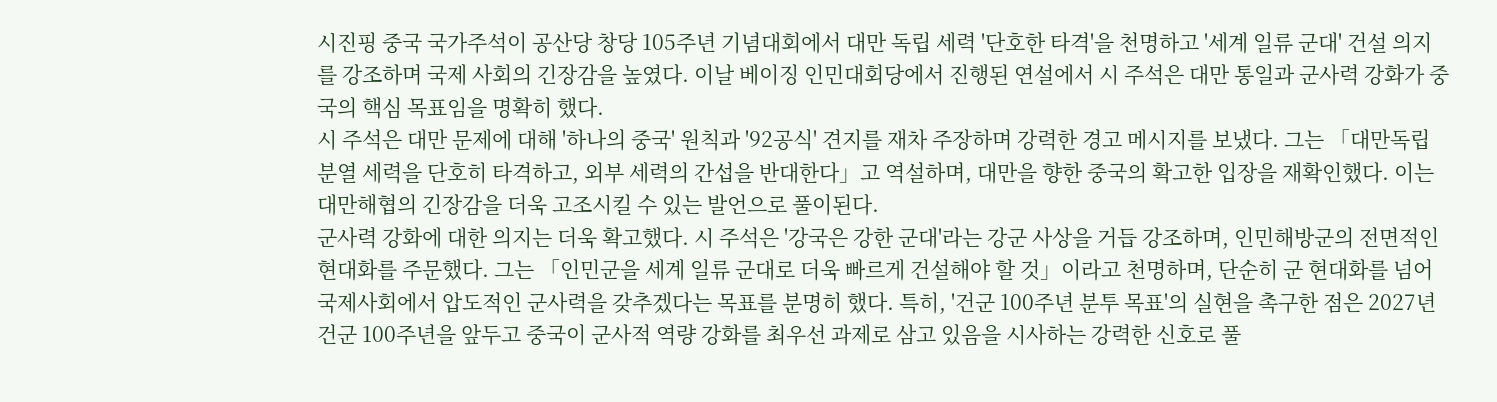시진핑 중국 국가주석이 공산당 창당 105주년 기념대회에서 대만 독립 세력 '단호한 타격'을 천명하고 '세계 일류 군대' 건설 의지를 강조하며 국제 사회의 긴장감을 높였다. 이날 베이징 인민대회당에서 진행된 연설에서 시 주석은 대만 통일과 군사력 강화가 중국의 핵심 목표임을 명확히 했다.
시 주석은 대만 문제에 대해 '하나의 중국' 원칙과 '92공식' 견지를 재차 주장하며 강력한 경고 메시지를 보냈다. 그는 「대만독립 분열 세력을 단호히 타격하고, 외부 세력의 간섭을 반대한다」고 역설하며, 대만을 향한 중국의 확고한 입장을 재확인했다. 이는 대만해협의 긴장감을 더욱 고조시킬 수 있는 발언으로 풀이된다.
군사력 강화에 대한 의지는 더욱 확고했다. 시 주석은 '강국은 강한 군대'라는 강군 사상을 거듭 강조하며, 인민해방군의 전면적인 현대화를 주문했다. 그는 「인민군을 세계 일류 군대로 더욱 빠르게 건설해야 할 것」이라고 천명하며, 단순히 군 현대화를 넘어 국제사회에서 압도적인 군사력을 갖추겠다는 목표를 분명히 했다. 특히, '건군 100주년 분투 목표'의 실현을 촉구한 점은 2027년 건군 100주년을 앞두고 중국이 군사적 역량 강화를 최우선 과제로 삼고 있음을 시사하는 강력한 신호로 풀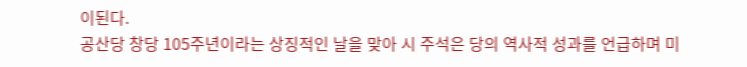이된다.
공산당 창당 105주년이라는 상징적인 날을 맞아 시 주석은 당의 역사적 성과를 언급하며 미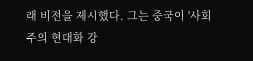래 비전을 제시했다. 그는 중국이 '사회주의 현대화 강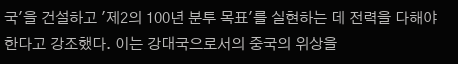국'을 건설하고 '제2의 100년 분투 목표'를 실현하는 데 전력을 다해야 한다고 강조했다. 이는 강대국으로서의 중국의 위상을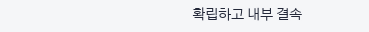확립하고 내부 결속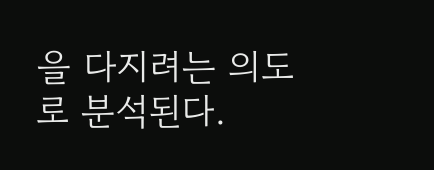을 다지려는 의도로 분석된다.